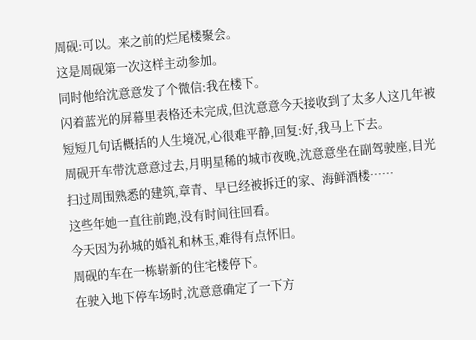周砚:可以。来之前的烂尾楼聚会。
这是周砚第一次这样主动参加。
同时他给沈意意发了个微信:我在楼下。
闪着蓝光的屏幕里表格还未完成,但沈意意今天接收到了太多人这几年被短短几句话概括的人生境况,心很难平静,回复:好,我马上下去。
周砚开车带沈意意过去,月明星稀的城市夜晚,沈意意坐在副驾驶座,目光扫过周围熟悉的建筑,章青、早已经被拆迁的家、海鲜酒楼……
这些年她一直往前跑,没有时间往回看。
今天因为孙城的婚礼和林玉,难得有点怀旧。
周砚的车在一栋崭新的住宅楼停下。
在驶入地下停车场时,沈意意确定了一下方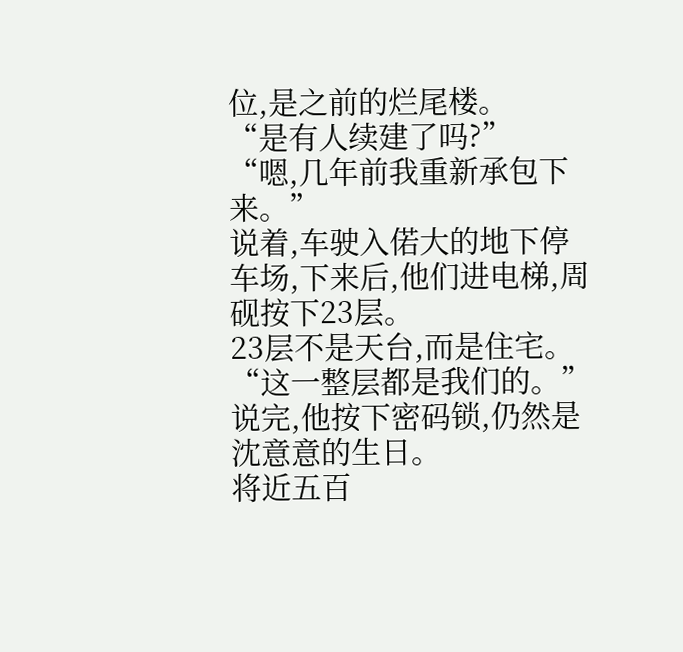位,是之前的烂尾楼。
“是有人续建了吗?”
“嗯,几年前我重新承包下来。”
说着,车驶入偌大的地下停车场,下来后,他们进电梯,周砚按下23层。
23层不是天台,而是住宅。
“这一整层都是我们的。”说完,他按下密码锁,仍然是沈意意的生日。
将近五百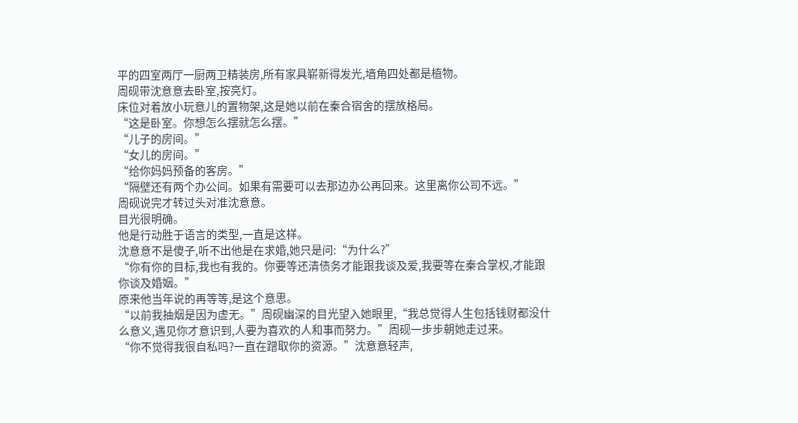平的四室两厅一厨两卫精装房,所有家具崭新得发光,墙角四处都是植物。
周砚带沈意意去卧室,按亮灯。
床位对着放小玩意儿的置物架,这是她以前在秦合宿舍的摆放格局。
“这是卧室。你想怎么摆就怎么摆。”
“儿子的房间。”
“女儿的房间。”
“给你妈妈预备的客房。”
“隔壁还有两个办公间。如果有需要可以去那边办公再回来。这里离你公司不远。”
周砚说完才转过头对准沈意意。
目光很明确。
他是行动胜于语言的类型,一直是这样。
沈意意不是傻子,听不出他是在求婚,她只是问:“为什么?”
“你有你的目标,我也有我的。你要等还清债务才能跟我谈及爱,我要等在秦合掌权,才能跟你谈及婚姻。”
原来他当年说的再等等,是这个意思。
“以前我抽烟是因为虚无。”周砚幽深的目光望入她眼里,“我总觉得人生包括钱财都没什么意义,遇见你才意识到,人要为喜欢的人和事而努力。”周砚一步步朝她走过来。
“你不觉得我很自私吗?一直在蹭取你的资源。”沈意意轻声,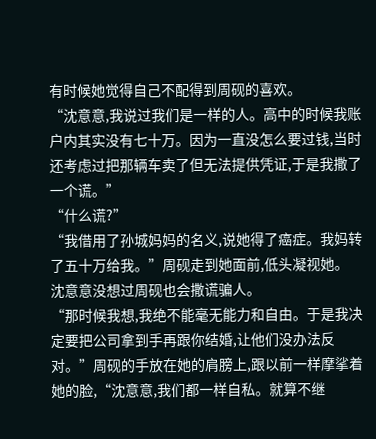有时候她觉得自己不配得到周砚的喜欢。
“沈意意,我说过我们是一样的人。高中的时候我账户内其实没有七十万。因为一直没怎么要过钱,当时还考虑过把那辆车卖了但无法提供凭证,于是我撒了一个谎。”
“什么谎?”
“我借用了孙城妈妈的名义,说她得了癌症。我妈转了五十万给我。”周砚走到她面前,低头凝视她。
沈意意没想过周砚也会撒谎骗人。
“那时候我想,我绝不能毫无能力和自由。于是我决定要把公司拿到手再跟你结婚,让他们没办法反对。”周砚的手放在她的肩膀上,跟以前一样摩挲着她的脸,“沈意意,我们都一样自私。就算不继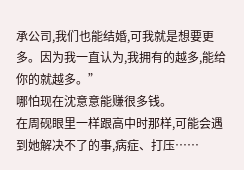承公司,我们也能结婚,可我就是想要更多。因为我一直认为,我拥有的越多,能给你的就越多。”
哪怕现在沈意意能赚很多钱。
在周砚眼里一样跟高中时那样,可能会遇到她解决不了的事,病症、打压……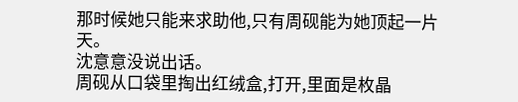那时候她只能来求助他,只有周砚能为她顶起一片天。
沈意意没说出话。
周砚从口袋里掏出红绒盒,打开,里面是枚晶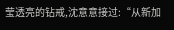莹透亮的钻戒,沈意意接过:“从新加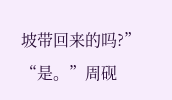坡带回来的吗?”
“是。”周砚